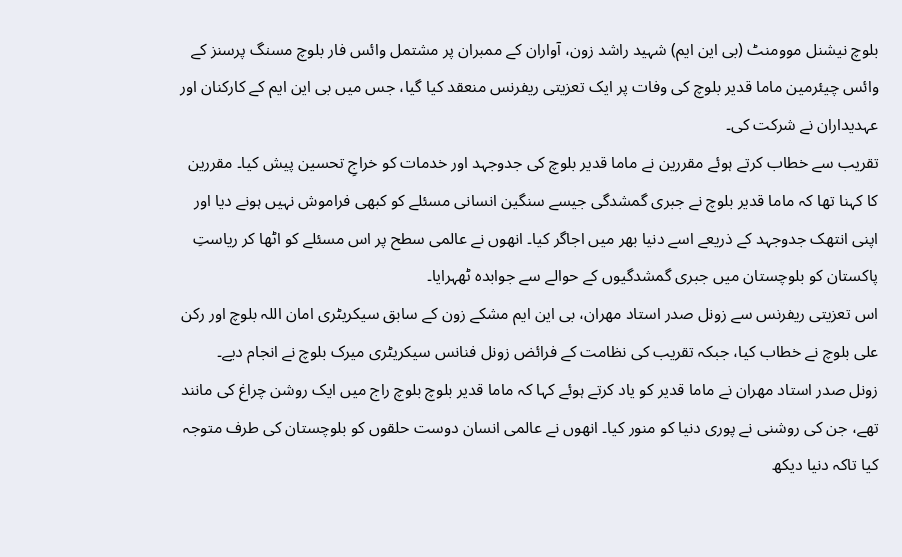بلوچ نیشنل موومنٹ (بی این ایم) شہید راشد زون، آواران کے ممبران پر مشتمل وائس فار بلوچ مسنگ پرسنز کے وائس چیئرمین ماما قدیر بلوچ کی وفات پر ایک تعزیتی ریفرنس منعقد کیا گیا، جس میں بی این ایم کے کارکنان اور عہدیداران نے شرکت کی۔
تقریب سے خطاب کرتے ہوئے مقررین نے ماما قدیر بلوچ کی جدوجہد اور خدمات کو خراجِ تحسین پیش کیا۔ مقررین کا کہنا تھا کہ ماما قدیر بلوچ نے جبری گمشدگی جیسے سنگین انسانی مسئلے کو کبھی فراموش نہیں ہونے دیا اور اپنی انتھک جدوجہد کے ذریعے اسے دنیا بھر میں اجاگر کیا۔ انھوں نے عالمی سطح پر اس مسئلے کو اٹھا کر ریاستِ پاکستان کو بلوچستان میں جبری گمشدگیوں کے حوالے سے جوابدہ ٹھہرایا۔
اس تعزیتی ریفرنس سے زونل صدر استاد مھران، بی این ایم مشکے زون کے سابق سیکریٹری امان اللہ بلوچ اور رکن علی بلوچ نے خطاب کیا، جبکہ تقریب کی نظامت کے فرائض زونل فنانس سیکریٹری میرک بلوچ نے انجام دیے۔
زونل صدر استاد مھران نے ماما قدیر کو یاد کرتے ہوئے کہا کہ ماما قدیر بلوچ بلوچ راج میں ایک روشن چراغ کی مانند تھے، جن کی روشنی نے پوری دنیا کو منور کیا۔ انھوں نے عالمی انسان دوست حلقوں کو بلوچستان کی طرف متوجہ کیا تاکہ دنیا دیکھ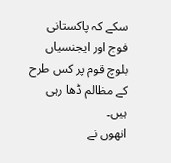سکے کہ پاکستانی فوج اور ایجنسیاں بلوچ قوم پر کس طرح کے مظالم ڈھا رہی ہیں۔
انھوں نے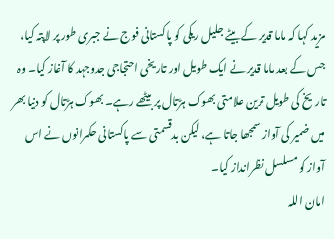مزید کہا کہ ماما قدیر کے بیٹے جلیل ریکی کو پاکستانی فوج نے جبری طور پر لاپتہ کیا، جس کے بعد ماما قدیر نے ایک طویل اور تاریخی احتجاجی جدوجہد کا آغاز کیا۔ وہ تاریخ کی طویل ترین علامتی بھوک ہڑتال پر بیٹھے رہے۔ بھوک ہڑتال کو دنیا بھر میں ضمیر کی آواز سمجھا جاتا ہے، لیکن بدقسمتی سے پاکستانی حکمرانوں نے اس آواز کو مسلسل نظرانداز کیا۔
امان اللہ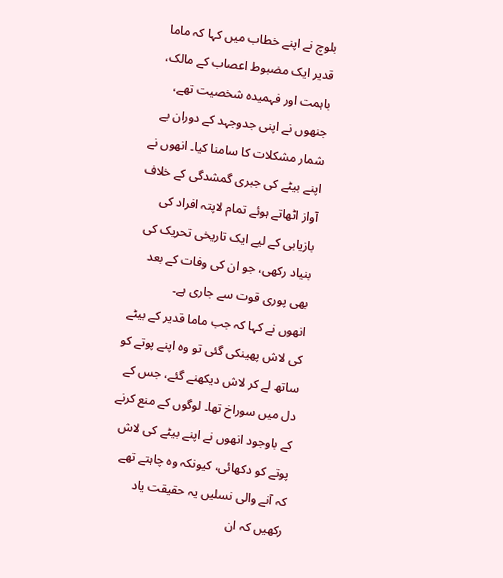بلوچ نے اپنے خطاب میں کہا کہ ماما قدیر ایک مضبوط اعصاب کے مالک، باہمت اور فہمیدہ شخصیت تھے، جنھوں نے اپنی جدوجہد کے دوران بے شمار مشکلات کا سامنا کیا۔ انھوں نے اپنے بیٹے کی جبری گمشدگی کے خلاف آواز اٹھاتے ہوئے تمام لاپتہ افراد کی بازیابی کے لیے ایک تاریخی تحریک کی بنیاد رکھی، جو ان کی وفات کے بعد بھی پوری قوت سے جاری ہے۔
انھوں نے کہا کہ جب ماما قدیر کے بیٹے کی لاش پھینکی گئی تو وہ اپنے پوتے کو ساتھ لے کر لاش دیکھنے گئے، جس کے دل میں سوراخ تھا۔ لوگوں کے منع کرنے کے باوجود انھوں نے اپنے بیٹے کی لاش پوتے کو دکھائی، کیونکہ وہ چاہتے تھے کہ آنے والی نسلیں یہ حقیقت یاد رکھیں کہ ان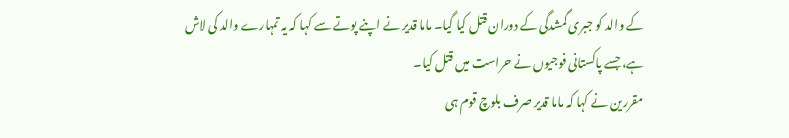کے والد کو جبری گمشدگی کے دوران قتل کیا گیا۔ ماما قدیر نے اپنے پوتے سے کہا کہ یہ تمہارے والد کی لاش ہے، جسے پاکستانی فوجیوں نے حراست میں قتل کیا۔
مقررین نے کہا کہ ماما قدیر صرف بلوچ قوم ہی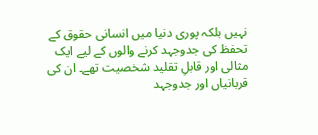نہیں بلکہ پوری دنیا میں انسانی حقوق کے تحفظ کی جدوجہد کرنے والوں کے لیے ایک مثالی اور قابلِ تقلید شخصیت تھے۔ ان کی قربانیاں اور جدوجہد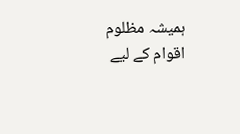ہمیشہ مظلوم اقوام کے لیے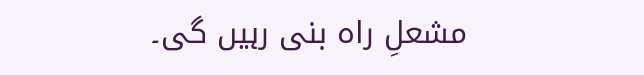مشعلِ راہ بنی رہیں گی۔